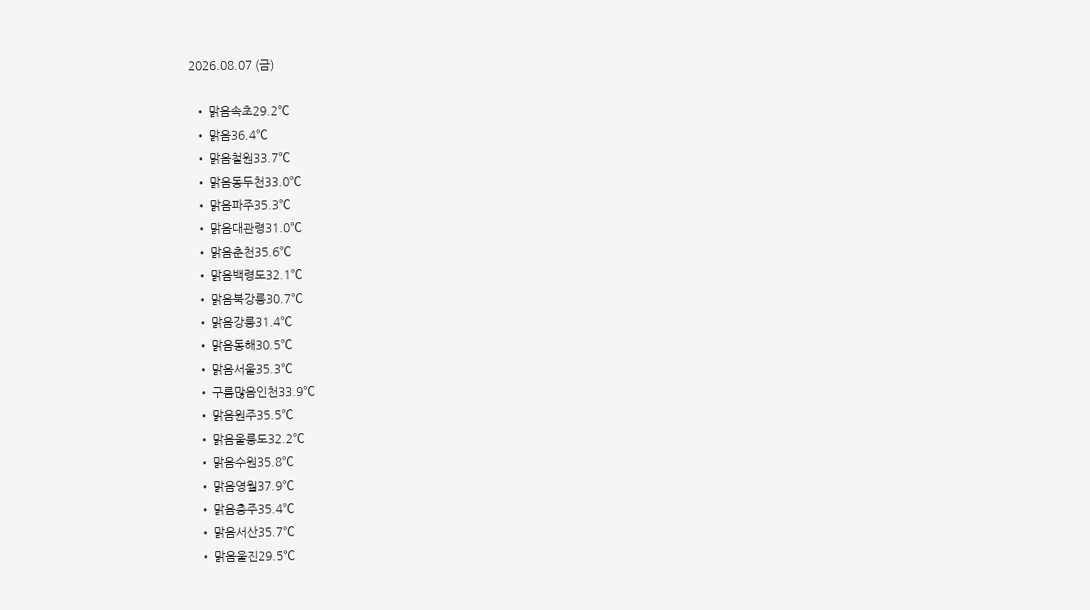2026.08.07 (금)

  • 맑음속초29.2℃
  • 맑음36.4℃
  • 맑음철원33.7℃
  • 맑음동두천33.0℃
  • 맑음파주35.3℃
  • 맑음대관령31.0℃
  • 맑음춘천35.6℃
  • 맑음백령도32.1℃
  • 맑음북강릉30.7℃
  • 맑음강릉31.4℃
  • 맑음동해30.5℃
  • 맑음서울35.3℃
  • 구름많음인천33.9℃
  • 맑음원주35.5℃
  • 맑음울릉도32.2℃
  • 맑음수원35.8℃
  • 맑음영월37.9℃
  • 맑음충주35.4℃
  • 맑음서산35.7℃
  • 맑음울진29.5℃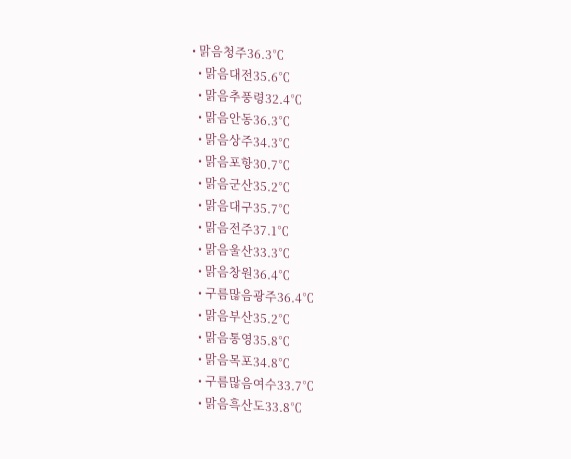• 맑음청주36.3℃
  • 맑음대전35.6℃
  • 맑음추풍령32.4℃
  • 맑음안동36.3℃
  • 맑음상주34.3℃
  • 맑음포항30.7℃
  • 맑음군산35.2℃
  • 맑음대구35.7℃
  • 맑음전주37.1℃
  • 맑음울산33.3℃
  • 맑음창원36.4℃
  • 구름많음광주36.4℃
  • 맑음부산35.2℃
  • 맑음통영35.8℃
  • 맑음목포34.8℃
  • 구름많음여수33.7℃
  • 맑음흑산도33.8℃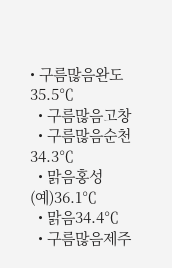• 구름많음완도35.5℃
  • 구름많음고창
  • 구름많음순천34.3℃
  • 맑음홍성(예)36.1℃
  • 맑음34.4℃
  • 구름많음제주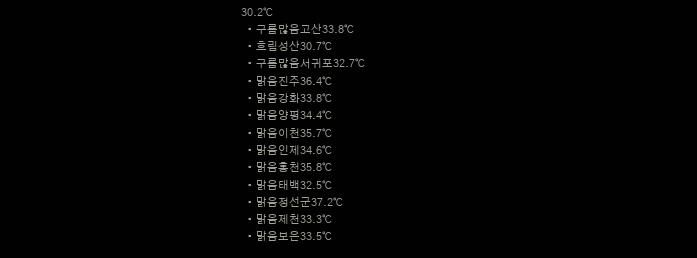30.2℃
  • 구름많음고산33.8℃
  • 흐림성산30.7℃
  • 구름많음서귀포32.7℃
  • 맑음진주36.4℃
  • 맑음강화33.8℃
  • 맑음양평34.4℃
  • 맑음이천35.7℃
  • 맑음인제34.6℃
  • 맑음홍천35.8℃
  • 맑음태백32.5℃
  • 맑음정선군37.2℃
  • 맑음제천33.3℃
  • 맑음보은33.5℃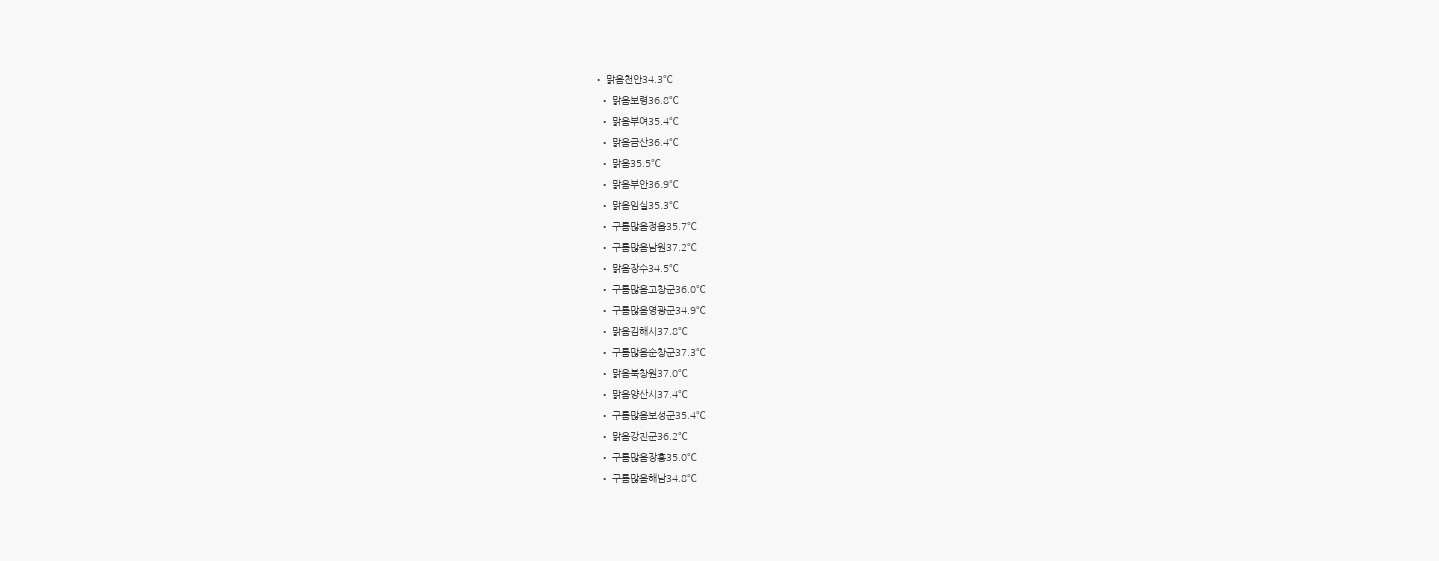• 맑음천안34.3℃
  • 맑음보령36.8℃
  • 맑음부여35.4℃
  • 맑음금산36.4℃
  • 맑음35.5℃
  • 맑음부안36.9℃
  • 맑음임실35.3℃
  • 구름많음정읍35.7℃
  • 구름많음남원37.2℃
  • 맑음장수34.5℃
  • 구름많음고창군36.0℃
  • 구름많음영광군34.9℃
  • 맑음김해시37.8℃
  • 구름많음순창군37.3℃
  • 맑음북창원37.0℃
  • 맑음양산시37.4℃
  • 구름많음보성군35.4℃
  • 맑음강진군36.2℃
  • 구름많음장흥35.0℃
  • 구름많음해남34.8℃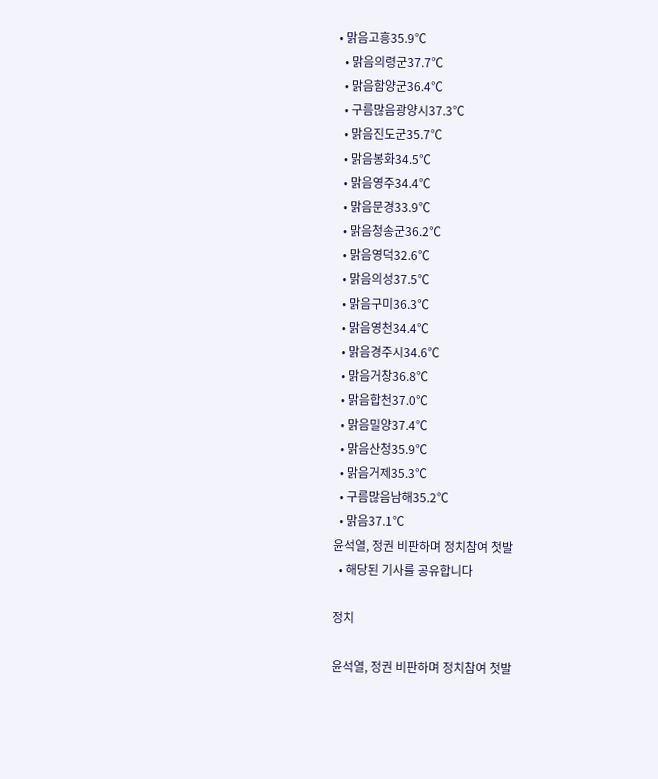• 맑음고흥35.9℃
  • 맑음의령군37.7℃
  • 맑음함양군36.4℃
  • 구름많음광양시37.3℃
  • 맑음진도군35.7℃
  • 맑음봉화34.5℃
  • 맑음영주34.4℃
  • 맑음문경33.9℃
  • 맑음청송군36.2℃
  • 맑음영덕32.6℃
  • 맑음의성37.5℃
  • 맑음구미36.3℃
  • 맑음영천34.4℃
  • 맑음경주시34.6℃
  • 맑음거창36.8℃
  • 맑음합천37.0℃
  • 맑음밀양37.4℃
  • 맑음산청35.9℃
  • 맑음거제35.3℃
  • 구름많음남해35.2℃
  • 맑음37.1℃
윤석열, 정권 비판하며 정치참여 첫발
  • 해당된 기사를 공유합니다

정치

윤석열, 정권 비판하며 정치참여 첫발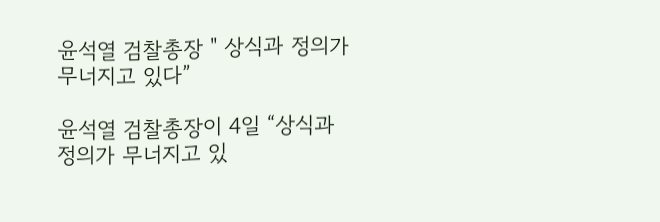윤석열 검찰총장 " 상식과 정의가 무너지고 있다”

윤석열 검찰총장이 4일 “상식과 정의가 무너지고 있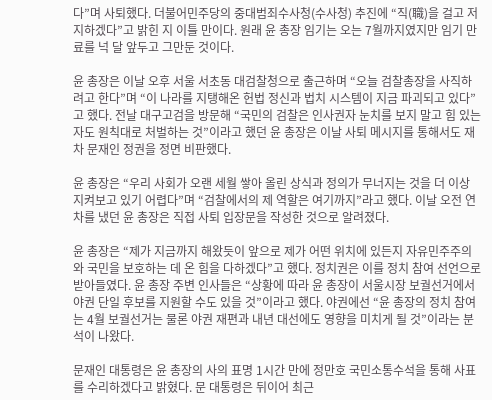다”며 사퇴했다. 더불어민주당의 중대범죄수사청(수사청) 추진에 “직(職)을 걸고 저지하겠다”고 밝힌 지 이틀 만이다. 원래 윤 총장 임기는 오는 7월까지였지만 임기 만료를 넉 달 앞두고 그만둔 것이다.

윤 총장은 이날 오후 서울 서초동 대검찰청으로 출근하며 “오늘 검찰총장을 사직하려고 한다”며 “이 나라를 지탱해온 헌법 정신과 법치 시스템이 지금 파괴되고 있다”고 했다. 전날 대구고검을 방문해 “국민의 검찰은 인사권자 눈치를 보지 말고 힘 있는 자도 원칙대로 처벌하는 것”이라고 했던 윤 총장은 이날 사퇴 메시지를 통해서도 재차 문재인 정권을 정면 비판했다.

윤 총장은 “우리 사회가 오랜 세월 쌓아 올린 상식과 정의가 무너지는 것을 더 이상 지켜보고 있기 어렵다”며 “검찰에서의 제 역할은 여기까지”라고 했다. 이날 오전 연차를 냈던 윤 총장은 직접 사퇴 입장문을 작성한 것으로 알려졌다.

윤 총장은 “제가 지금까지 해왔듯이 앞으로 제가 어떤 위치에 있든지 자유민주주의와 국민을 보호하는 데 온 힘을 다하겠다”고 했다. 정치권은 이를 정치 참여 선언으로 받아들였다. 윤 총장 주변 인사들은 “상황에 따라 윤 총장이 서울시장 보궐선거에서 야권 단일 후보를 지원할 수도 있을 것”이라고 했다. 야권에선 “윤 총장의 정치 참여는 4월 보궐선거는 물론 야권 재편과 내년 대선에도 영향을 미치게 될 것”이라는 분석이 나왔다.

문재인 대통령은 윤 총장의 사의 표명 1시간 만에 정만호 국민소통수석을 통해 사표를 수리하겠다고 밝혔다. 문 대통령은 뒤이어 최근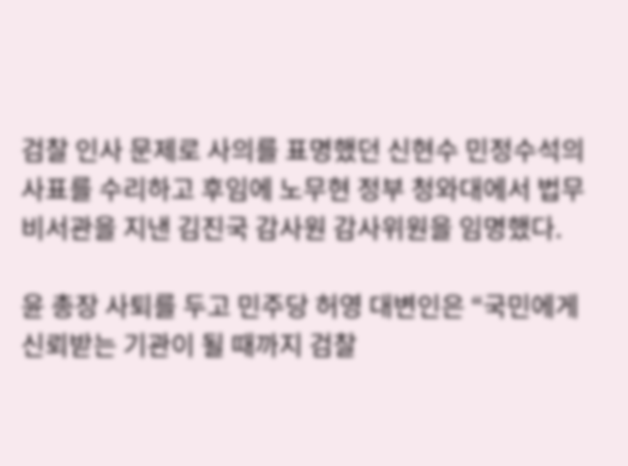검찰 인사 문제로 사의를 표명했던 신현수 민정수석의 사표를 수리하고 후임에 노무현 정부 청와대에서 법무비서관을 지낸 김진국 감사원 감사위원을 임명했다.

윤 총장 사퇴를 두고 민주당 허영 대변인은 “국민에게 신뢰받는 기관이 될 때까지 검찰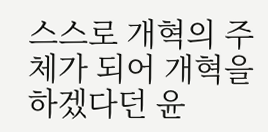스스로 개혁의 주체가 되어 개혁을 하겠다던 윤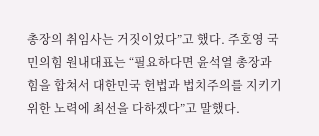총장의 취임사는 거짓이었다”고 했다. 주호영 국민의힘 원내대표는 “필요하다면 윤석열 총장과 힘을 합쳐서 대한민국 헌법과 법치주의를 지키기 위한 노력에 최선을 다하겠다”고 말했다.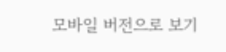모바일 버전으로 보기